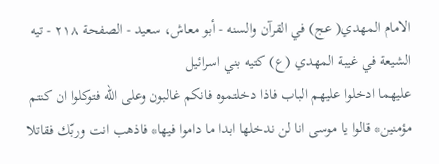الامام المهدي( عج) في القرآن والسنه - أبو معاش، سعيد - الصفحة ٢١٨ - تيه الشيعة في غيبة المهدي (ع) كتيه بني اسرائيل
عليهما ادخلوا عليهم الباب فاذا دخلتموه فانكم غالبون وعلى الله فتوكلوا ان كنتم مؤمنين* قالوا يا موسى انا لن ندخلها ابدا ما داموا فيها* فاذهب انت وربّك فقاتلا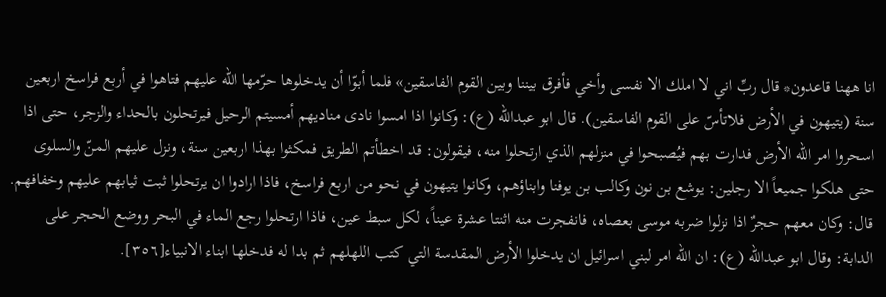انا ههنا قاعدون* قال ربِّ اني لا املك الا نفسى وأخي فأفرق بيننا وبين القوم الفاسقين» فلما أبوّا أن يدخلوها حرّمها الله عليهم فتاهوا في أربع فراسخ اربعين سنة (يتيهون في الأرض فلاتأسّ على القوم الفاسقين). قال ابو عبدالله (ع): وكانوا اذا امسوا نادى مناديهم أمسيتم الرحيل فيرتحلون بالحداء والزجر، حتى اذا اسحروا امر الله الأرض فدارت بهم فيُصبحوا في منزلهم الذي ارتحلوا منه، فيقولون: قد اخطأتم الطريق فمكثوا بهذا اربعين سنة، ونزل عليهم المنّ والسلوى حتى هلكوا جميعاً الا رجلين: يوشع بن نون وكالب بن يوفنا وابناؤهم، وكانوا يتيهون في نحو من اربع فراسخ، فاذا ارادوا ان يرتحلوا ثبت ثيابهم عليهم وخفافهم. قال: وكان معهم حجرٌ اذا نزلوا ضربه موسى بعصاه، فانفجرت منه اثنتا عشرة عيناً، لكل سبط عين، فاذا ارتحلوا رجع الماء في البحر ووضع الحجر على الدابة: وقال ابو عبدالله (ع): ان الله امر لبني اسرائيل ان يدخلوا الأرض المقدسة التي كتب اللهلهم ثم بدا له فدخلها ابناء الانبياء[٣٥٦].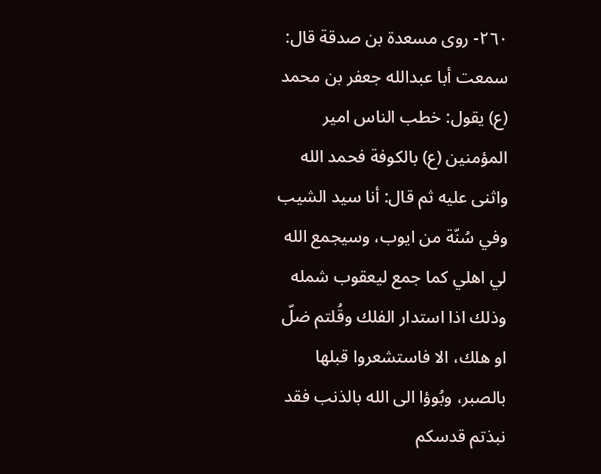٢٦٠- روى مسعدة بن صدقة قال: سمعت أبا عبدالله جعفر بن محمد (ع) يقول: خطب الناس امير المؤمنين (ع) بالكوفة فحمد الله واثنى عليه ثم قال: أنا سيد الشيب وفي سُنّة من ايوب، وسيجمع الله لي اهلي كما جمع ليعقوب شمله وذلك اذا استدار الفلك وقُلتم ضلّ او هلك، الا فاستشعروا قبلها بالصبر، وبُوؤا الى الله بالذنب فقد نبذتم قدسكم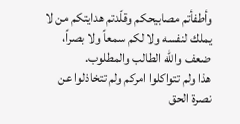وأطفأتم مصابيحكم وقلّدتم هدايتكم من لا يملك لنفسه ولا لكم سمعاً ولا بصراً، ضعف والله الطالب والمطلوب.
هذا ولم تتواكلوا امركم ولم تتخاذلوا عن نصرة الحق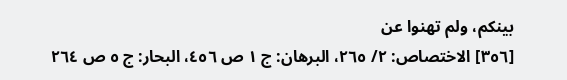بينكم، ولم تهنوا عن
[٣٥٦] الاختصاص: ٢/ ٢٦٥، البرهان: ج ١ ص ٤٥٦، البحار: ج ٥ ص ٢٦٤